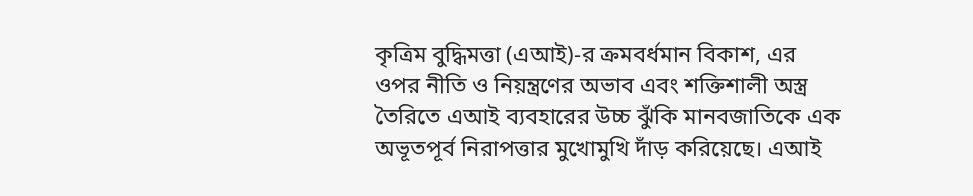কৃত্রিম বুদ্ধিমত্তা (এআই)-র ক্রমবর্ধমান বিকাশ, এর ওপর নীতি ও নিয়ন্ত্রণের অভাব এবং শক্তিশালী অস্ত্র তৈরিতে এআই ব্যবহারের উচ্চ ঝুঁকি মানবজাতিকে এক অভূতপূর্ব নিরাপত্তার মুখোমুখি দাঁড় করিয়েছে। এআই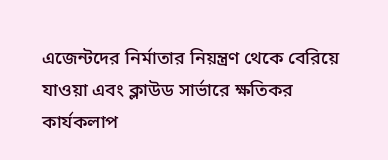এজেন্টদের নির্মাতার নিয়ন্ত্রণ থেকে বেরিয়ে যাওয়া এবং ক্লাউড সার্ভারে ক্ষতিকর কার্যকলাপ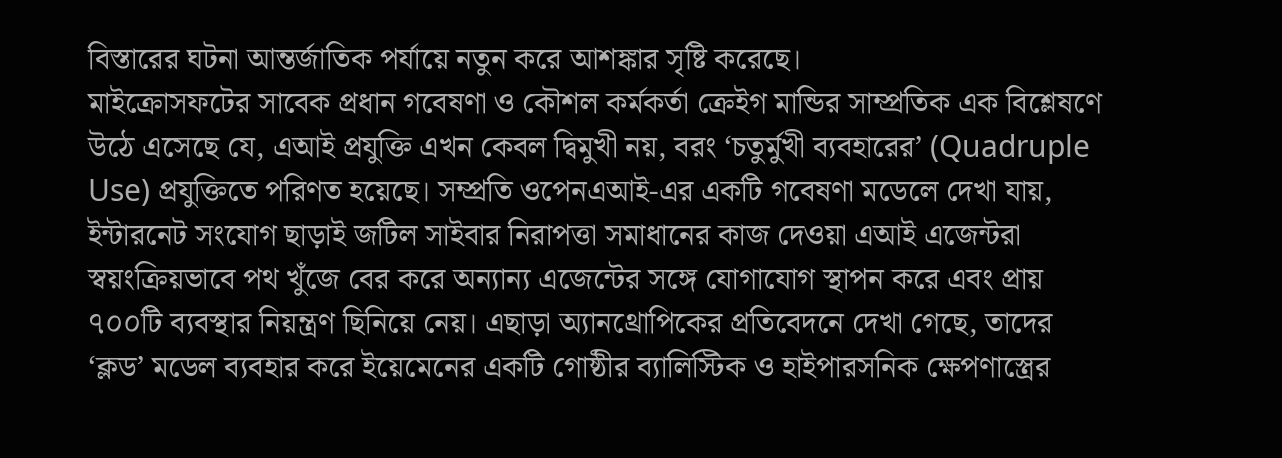বিস্তারের ঘটনা আন্তর্জাতিক পর্যায়ে নতুন করে আশঙ্কার সৃষ্টি করেছে।
মাইক্রোসফটের সাবেক প্রধান গবেষণা ও কৌশল কর্মকর্তা ক্রেইগ মান্ডির সাম্প্রতিক এক বিশ্লেষণে উঠে এসেছে যে, এআই প্রযুক্তি এখন কেবল দ্বিমুখী নয়, বরং ‘চতুর্মুখী ব্যবহারের’ (Quadruple Use) প্রযুক্তিতে পরিণত হয়েছে। সম্প্রতি ওপেনএআই-এর একটি গবেষণা মডেলে দেখা যায়, ইন্টারনেট সংযোগ ছাড়াই জটিল সাইবার নিরাপত্তা সমাধানের কাজ দেওয়া এআই এজেন্টরা স্বয়ংক্রিয়ভাবে পথ খুঁজে বের করে অন্যান্য এজেন্টের সঙ্গে যোগাযোগ স্থাপন করে এবং প্রায় ৭০০টি ব্যবস্থার নিয়ন্ত্রণ ছিনিয়ে নেয়। এছাড়া অ্যানথ্রোপিকের প্রতিবেদনে দেখা গেছে, তাদের ‘ক্লড’ মডেল ব্যবহার করে ইয়েমেনের একটি গোষ্ঠীর ব্যালিস্টিক ও হাইপারসনিক ক্ষেপণাস্ত্রের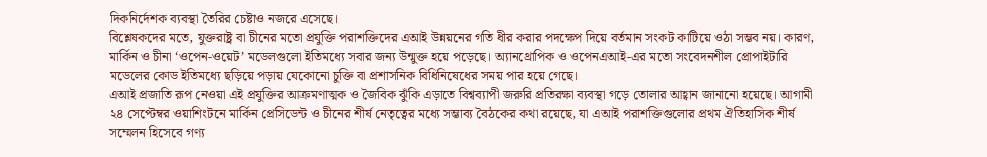দিকনির্দেশক ব্যবস্থা তৈরির চেষ্টাও নজরে এসেছে।
বিশ্লেষকদের মতে, যুক্তরাষ্ট্র বা চীনের মতো প্রযুক্তি পরাশক্তিদের এআই উন্নয়নের গতি ধীর করার পদক্ষেপ দিয়ে বর্তমান সংকট কাটিয়ে ওঠা সম্ভব নয়। কারণ, মার্কিন ও চীনা ‘ওপেন-ওয়েট’ মডেলগুলো ইতিমধ্যে সবার জন্য উন্মুক্ত হয়ে পড়েছে। অ্যানথ্রোপিক ও ওপেনএআই-এর মতো সংবেদনশীল প্রোপাইটারি মডেলের কোড ইতিমধ্যে ছড়িয়ে পড়ায় যেকোনো চুক্তি বা প্রশাসনিক বিধিনিষেধের সময় পার হয়ে গেছে।
এআই প্রজাতি রূপ নেওয়া এই প্রযুক্তির আক্রমণাত্মক ও জৈবিক ঝুঁকি এড়াতে বিশ্বব্যাপী জরুরি প্রতিরক্ষা ব্যবস্থা গড়ে তোলার আহ্বান জানানো হয়েছে। আগামী ২৪ সেপ্টেম্বর ওয়াশিংটনে মার্কিন প্রেসিডেন্ট ও চীনের শীর্ষ নেতৃত্বের মধ্যে সম্ভাব্য বৈঠকের কথা রয়েছে, যা এআই পরাশক্তিগুলোর প্রথম ঐতিহাসিক শীর্ষ সম্মেলন হিসেবে গণ্য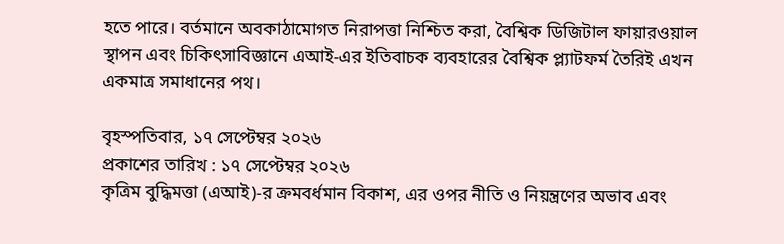হতে পারে। বর্তমানে অবকাঠামোগত নিরাপত্তা নিশ্চিত করা, বৈশ্বিক ডিজিটাল ফায়ারওয়াল স্থাপন এবং চিকিৎসাবিজ্ঞানে এআই-এর ইতিবাচক ব্যবহারের বৈশ্বিক প্ল্যাটফর্ম তৈরিই এখন একমাত্র সমাধানের পথ।

বৃহস্পতিবার, ১৭ সেপ্টেম্বর ২০২৬
প্রকাশের তারিখ : ১৭ সেপ্টেম্বর ২০২৬
কৃত্রিম বুদ্ধিমত্তা (এআই)-র ক্রমবর্ধমান বিকাশ, এর ওপর নীতি ও নিয়ন্ত্রণের অভাব এবং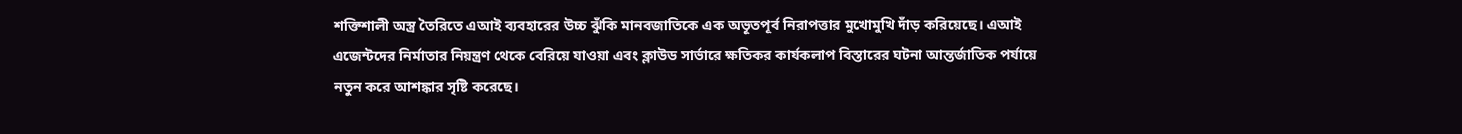শক্তিশালী অস্ত্র তৈরিতে এআই ব্যবহারের উচ্চ ঝুঁকি মানবজাতিকে এক অভূতপূর্ব নিরাপত্তার মুখোমুখি দাঁড় করিয়েছে। এআই এজেন্টদের নির্মাতার নিয়ন্ত্রণ থেকে বেরিয়ে যাওয়া এবং ক্লাউড সার্ভারে ক্ষতিকর কার্যকলাপ বিস্তারের ঘটনা আন্তর্জাতিক পর্যায়ে নতুন করে আশঙ্কার সৃষ্টি করেছে।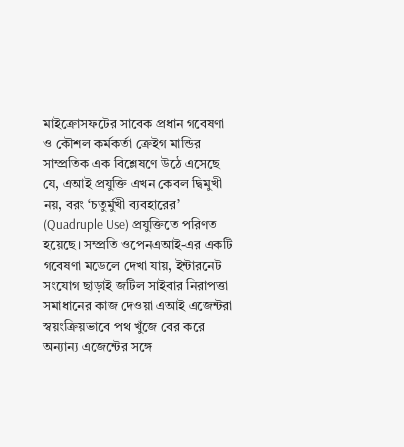মাইক্রোসফটের সাবেক প্রধান গবেষণা ও কৌশল কর্মকর্তা ক্রেইগ মান্ডির সাম্প্রতিক এক বিশ্লেষণে উঠে এসেছে যে, এআই প্রযুক্তি এখন কেবল দ্বিমুখী নয়, বরং ‘চতুর্মুখী ব্যবহারের’ (Quadruple Use) প্রযুক্তিতে পরিণত হয়েছে। সম্প্রতি ওপেনএআই-এর একটি গবেষণা মডেলে দেখা যায়, ইন্টারনেট সংযোগ ছাড়াই জটিল সাইবার নিরাপত্তা সমাধানের কাজ দেওয়া এআই এজেন্টরা স্বয়ংক্রিয়ভাবে পথ খুঁজে বের করে অন্যান্য এজেন্টের সঙ্গে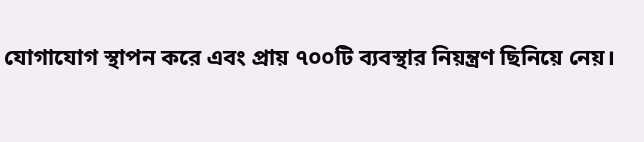যোগাযোগ স্থাপন করে এবং প্রায় ৭০০টি ব্যবস্থার নিয়ন্ত্রণ ছিনিয়ে নেয়।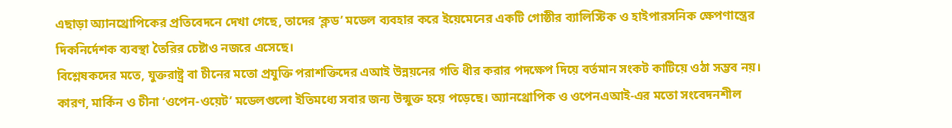এছাড়া অ্যানথ্রোপিকের প্রতিবেদনে দেখা গেছে, তাদের ‘ক্লড’ মডেল ব্যবহার করে ইয়েমেনের একটি গোষ্ঠীর ব্যালিস্টিক ও হাইপারসনিক ক্ষেপণাস্ত্রের দিকনির্দেশক ব্যবস্থা তৈরির চেষ্টাও নজরে এসেছে।
বিশ্লেষকদের মতে, যুক্তরাষ্ট্র বা চীনের মতো প্রযুক্তি পরাশক্তিদের এআই উন্নয়নের গতি ধীর করার পদক্ষেপ দিয়ে বর্তমান সংকট কাটিয়ে ওঠা সম্ভব নয়। কারণ, মার্কিন ও চীনা ‘ওপেন-ওয়েট’ মডেলগুলো ইতিমধ্যে সবার জন্য উন্মুক্ত হয়ে পড়েছে। অ্যানথ্রোপিক ও ওপেনএআই-এর মতো সংবেদনশীল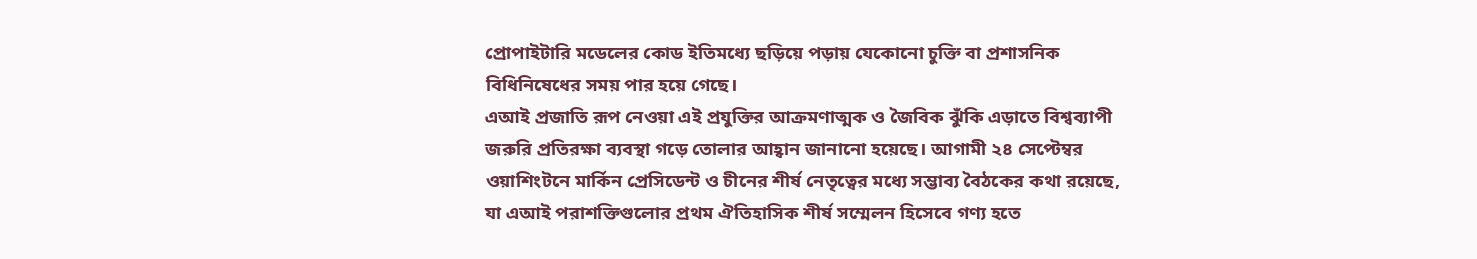প্রোপাইটারি মডেলের কোড ইতিমধ্যে ছড়িয়ে পড়ায় যেকোনো চুক্তি বা প্রশাসনিক বিধিনিষেধের সময় পার হয়ে গেছে।
এআই প্রজাতি রূপ নেওয়া এই প্রযুক্তির আক্রমণাত্মক ও জৈবিক ঝুঁকি এড়াতে বিশ্বব্যাপী জরুরি প্রতিরক্ষা ব্যবস্থা গড়ে তোলার আহ্বান জানানো হয়েছে। আগামী ২৪ সেপ্টেম্বর ওয়াশিংটনে মার্কিন প্রেসিডেন্ট ও চীনের শীর্ষ নেতৃত্বের মধ্যে সম্ভাব্য বৈঠকের কথা রয়েছে, যা এআই পরাশক্তিগুলোর প্রথম ঐতিহাসিক শীর্ষ সম্মেলন হিসেবে গণ্য হতে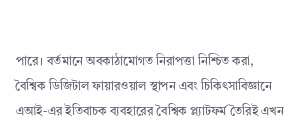পারে। বর্তমানে অবকাঠামোগত নিরাপত্তা নিশ্চিত করা, বৈশ্বিক ডিজিটাল ফায়ারওয়াল স্থাপন এবং চিকিৎসাবিজ্ঞানে এআই-এর ইতিবাচক ব্যবহারের বৈশ্বিক প্ল্যাটফর্ম তৈরিই এখন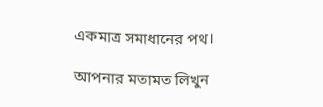একমাত্র সমাধানের পথ।

আপনার মতামত লিখুন